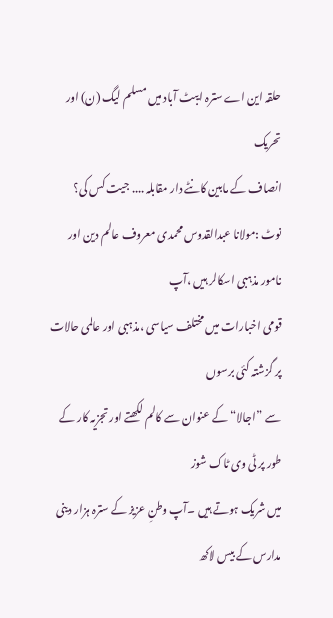حلقہ این اے سترہ ایبٹ آباد میں مسلم لیگ (ن) اور تحریک
انصاف کے مابین کانٹے دار مقابلہ .... جیت کس کی؟
نوٹ :مولانا عبدالقدوس محمدی معروف عالم دین اور نامور مذہبی اسکالر ہیں ،آپ
قومی اخبارات میں مختلف سیاسی ،مذہبی اور عالمی حالات پر گزشتہ کئی برسوں
سے ”اجالا“ کے عنوان سے کالم لکھتے اور تجزیہ کار کے طور پر ٹی وی ٹاک شوز
میں شریک ہوتے ہیں ۔آپ وطنِ عزیز کے سترہ ہزار دینی مدارس کے بیس لاکھ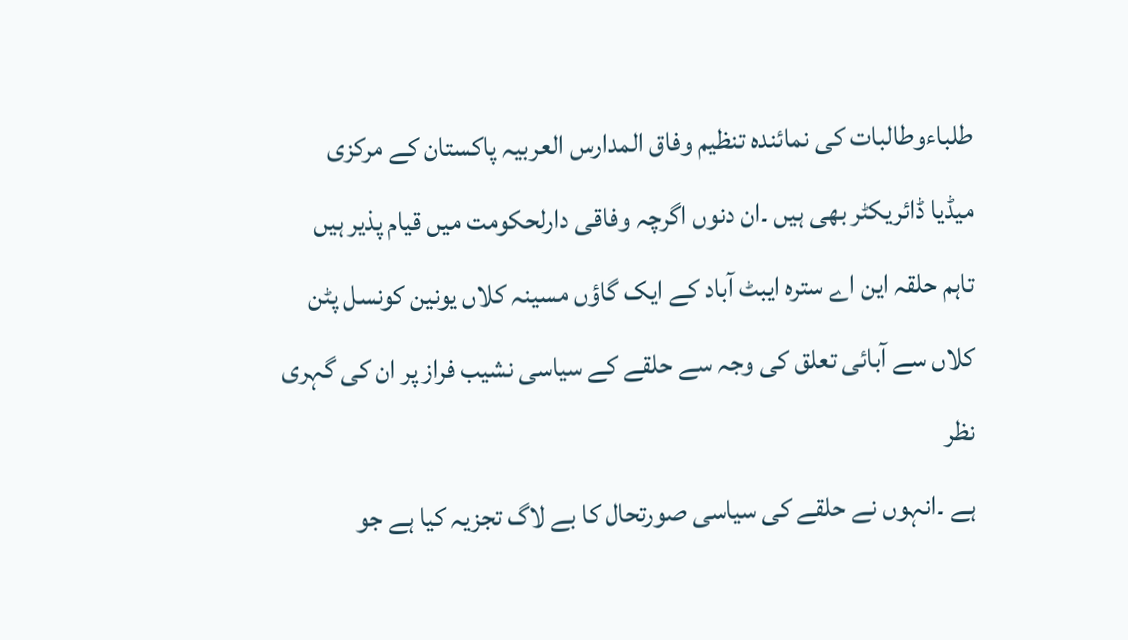طلباءوطالبات کی نمائندہ تنظیم وفاق المدارس العربیہ پاکستان کے مرکزی
میڈیا ڈائریکٹر بھی ہیں ۔ان دنوں اگرچہ وفاقی دارلحکومت میں قیام پذیر ہیں
تاہم حلقہ این اے سترہ ایبٹ آباد کے ایک گاؤں مسینہ کلاں یونین کونسل پٹن
کلاں سے آبائی تعلق کی وجہ سے حلقے کے سیاسی نشیب فراز پر ان کی گہری نظر
ہے ۔انہوں نے حلقے کی سیاسی صورتحال کا بے لاگ تجزیہ کیا ہے جو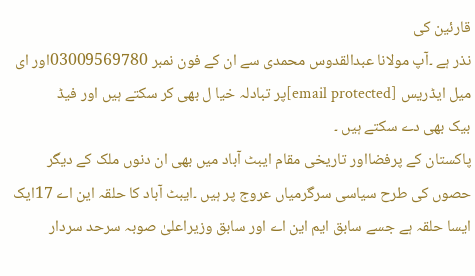قارئین کی
نذر ہے ۔آپ مولانا عبدالقدوس محمدی سے ان کے فون نمبر 03009569780اور ای
میل ایڈریس [email protected]پر تبادلہ خیا ل بھی کر سکتے ہیں اور فیڈ
بیک بھی دے سکتے ہیں ۔
پاکستان کے پرفضااور تاریخی مقام ایبٹ آباد میں بھی ان دنوں ملک کے دیگر
حصوں کی طرح سیاسی سرگرمیاں عروج پر ہیں ۔ایبٹ آباد کا حلقہ این اے 17ایک
ایسا حلقہ ہے جسے سابق ایم این اے اور سابق وزیراعلیٰ صوبہ سرحد سردار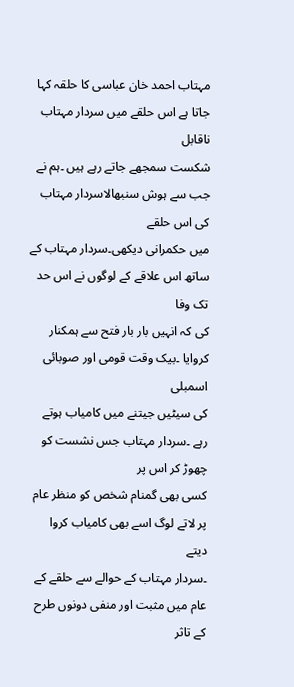مہتاب احمد خان عباسی کا حلقہ کہا جاتا ہے اس حلقے میں سردار مہتاب ناقابل
شکست سمجھے جاتے رہے ہیں ۔ہم نے جب سے ہوش سنبھالاسردار مہتاب کی اس حلقے
میں حکمرانی دیکھی۔سردار مہتاب کے ساتھ اس علاقے کے لوگوں نے اس حد تک وفا
کی کہ انہیں بار بار فتح سے ہمکنار کروایا ۔بیک وقت قومی اور صوبائی اسمبلی
کی سیٹیں جیتنے میں کامیاب ہوتے رہے ۔سردار مہتاب جس نشست کو چھوڑ کر اس پر
کسی بھی گمنام شخص کو منظر عام پر لاتے لوگ اسے بھی کامیاب کروا دیتے
۔سردار مہتاب کے حوالے سے حلقے کے عام میں مثبت اور منفی دونوں طرح کے تاثر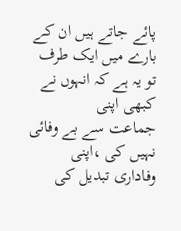پائے جاتے ہیں ان کے بارے میں ایک طرف تو یہ ہے کہ انہوں نے کبھی اپنی
جماعت سے بے وفائی نہیں کی ،اپنی وفاداری تبدیل کی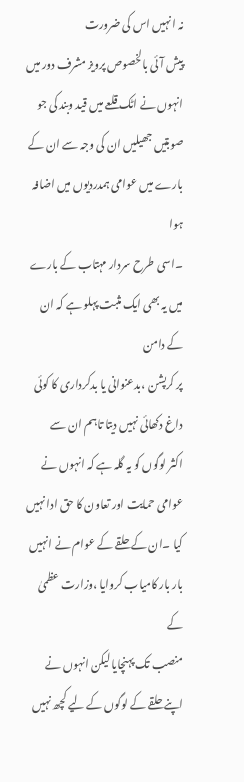نہ انہیں اس کی ضرورت
پیش آئی بالخصوص پرویز مشرف دور میں انہوں نے اٹک قلعے میں قید وبند کی جو
صوبتیں جھیلیں ان کی وجہ سے ان کے بارے میں عوامی ہمدردیوں میں اضافہ ہوا
۔اسی طرح سردار مہتاب کے بارے میں یہ بھی ایک مثبت پہلو ہے کہ ان کے دامن
پر کرپشن ،بدعنوانی یا بدکرداری کا کوئی داغ دکھائی نہیں دیتا تاہم ان سے
اکثر لوگوں کو یہ گلہ ہے کہ انہوں نے عوامی حمایت اور تعاون کا حق ادا نہیں
کیا ۔ان کے حلقے کے عوام نے انہیں بار بار کامیاب کروایا ،وزارت عظمیٰ کے
منصب تک پہنچایا لیکن انہوں نے اپنے حلقے کے لوگوں کے لیے کچھ نہیں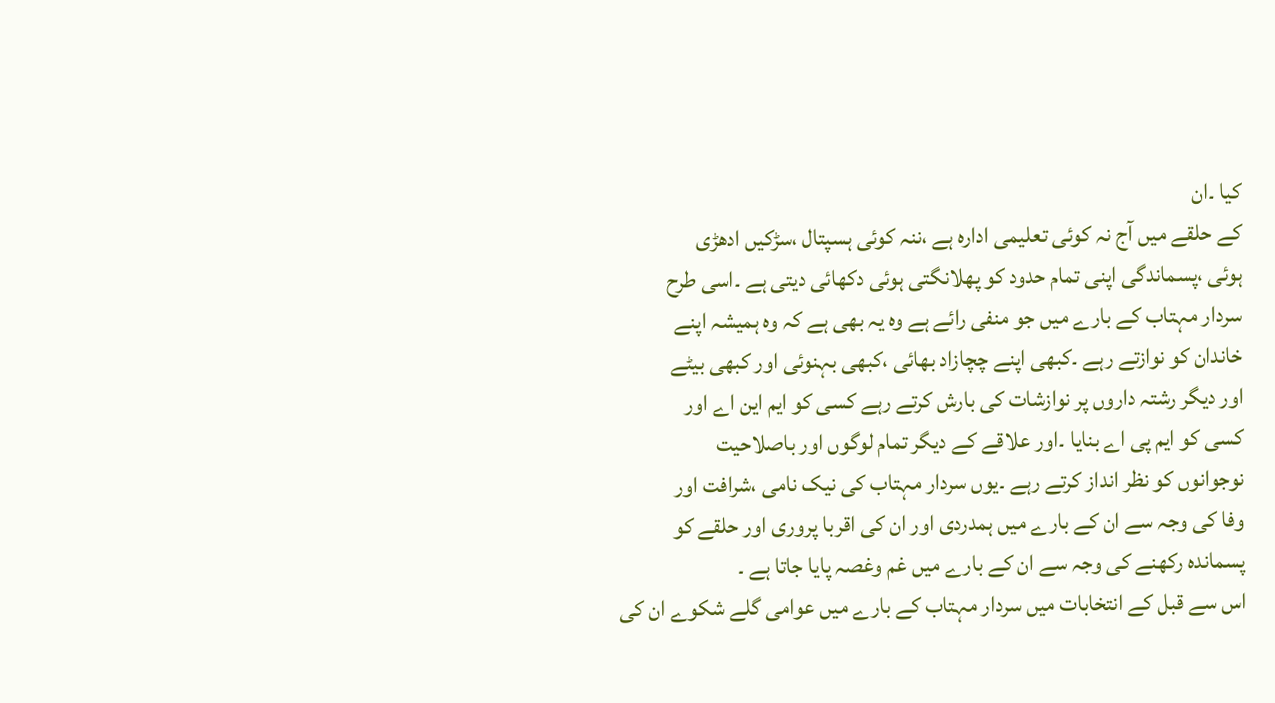کیا ۔ان
کے حلقے میں آج نہ کوئی تعلیمی ادارہ ہے ،ننہ کوئی ہسپتال ،سڑکیں ادھڑی
ہوئی ،پسماندگی اپنی تمام حدود کو پھلانگتی ہوئی دکھائی دیتی ہے ۔اسی طرح
سردار مہتاب کے بارے میں جو منفی رائے ہے وہ یہ بھی ہے کہ وہ ہمیشہ اپنے
خاندان کو نوازتے رہے ۔کبھی اپنے چچازاد بھائی ،کبھی بہنوئی اور کبھی بیٹے
اور دیگر رشتہ داروں پر نوازشات کی بارش کرتے رہے کسی کو ایم این اے اور
کسی کو ایم پی اے بنایا ۔اور علاقے کے دیگر تمام لوگوں اور باصلاحیت
نوجوانوں کو نظر انداز کرتے رہے ۔یوں سردار مہتاب کی نیک نامی ،شرافت اور
وفا کی وجہ سے ان کے بارے میں ہمدردی اور ان کی اقربا پروری اور حلقے کو
پسماندہ رکھنے کی وجہ سے ان کے بارے میں غم وغصہ پایا جاتا ہے ۔
اس سے قبل کے انتخابات میں سردار مہتاب کے بارے میں عوامی گلے شکوے ان کی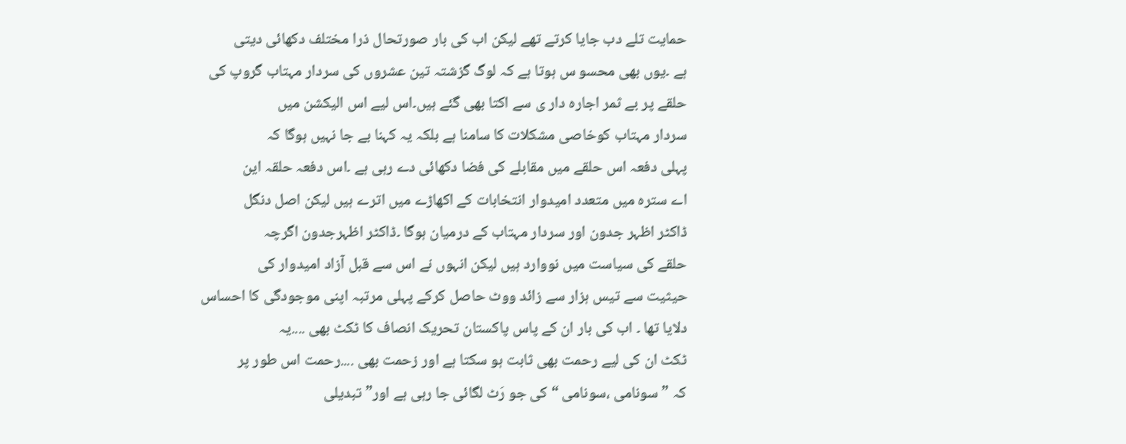حمایت تلے دب جایا کرتے تھے لیکن اب کی بار صورتحال ذرا مختلف دکھائی دیتی
ہے ۔یوں بھی محسو س ہوتا ہے کہ لوگ گزشتہ تین عشروں کی سردار مہتاب گروپ کی
حلقے پر بے ثمر اجارہ دار ی سے اکتا بھی گئے ہیں۔اس لیے اس الیکشن میں
سردار مہتاب کوخاصی مشکلات کا سامنا ہے بلکہ یہ کہنا بے جا نہیں ہوگا کہ
پہلی دفعہ اس حلقے میں مقابلے کی فضا دکھائی دے رہی ہے ۔اس دفعہ حلقہ این
اے سترہ میں متعدد امیدوار انتخابات کے اکھاڑے میں اترے ہیں لیکن اصل دنگل
ڈاکٹر اظہر جدون اور سردار مہتاب کے درمیان ہوگا ۔ڈاکٹر اظہرجدون اگرچہ
حلقے کی سیاست میں نووارد ہیں لیکن انہوں نے اس سے قبل آزاد امیدوار کی
حیثیت سے تیس ہزار سے زائد ووٹ حاصل کرکے پہلی مرتبہ اپنی موجودگی کا احساس
دلایا تھا ۔ اب کی بار ان کے پاس پاکستان تحریک انصاف کا ٹکٹ بھی ....یہ
ٹکٹ ان کی لیے رحمت بھی ثابت ہو سکتا ہے اور زحمت بھی ....رحمت اس طور پر
کہ ”سونامی ،سونامی “ کی جو رَٹ لگائی جا رہی ہے اور” تبدیلی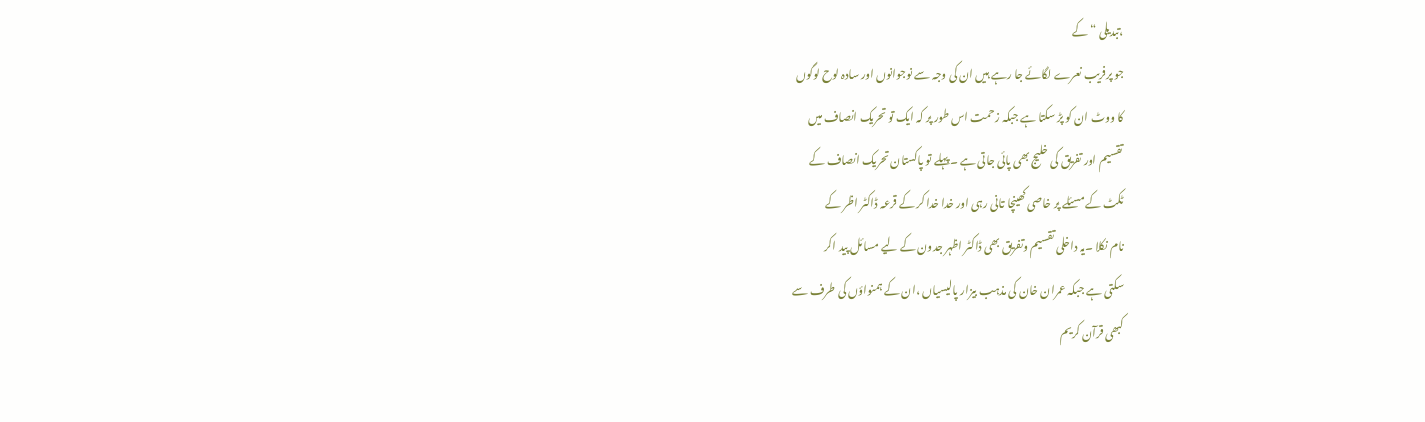،تبدیلی “ کے
جو پرفریب نعرے لگائے جا رہے ہیں ان کی وجہ سے نوجوانوں اور سادہ لوح لوگوں
کا ووٹ ان کو پڑ سکتا ہے جبکہ زحمت اس طور پر کہ ایک تو تحریک انصاف میں
تقسیم اور تفریق کی خلیج بھی پائی جاتی ہے ۔پہلے تو پاکستان تحریک انصاف کے
ٹکٹ کے مسئلے پر خاصی کھینچا تانی رہی اور خدا خدا کر کے قرعہ ڈاکٹر اظر کے
نام نکلا ۔یہ داخلی تقسیم وتفریق بھی ڈاکٹر اظہر جدون کے لیے مسائل پید اکر
سکتی ہے جبکہ عمران خان کی مذہب بیزار پالیسیاں ،ان کے ہمنواؤں کی طرف سے
کبھی قرآن کریم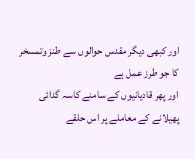اور کبھی دیگر مقدس حوالوں سے طنز وتمسخر کا جو طرز عمل ہے
اور پھر قادیانیوں کے سامنے کاسہ گدائی پھیلانے کے معاملے پر اس حلقے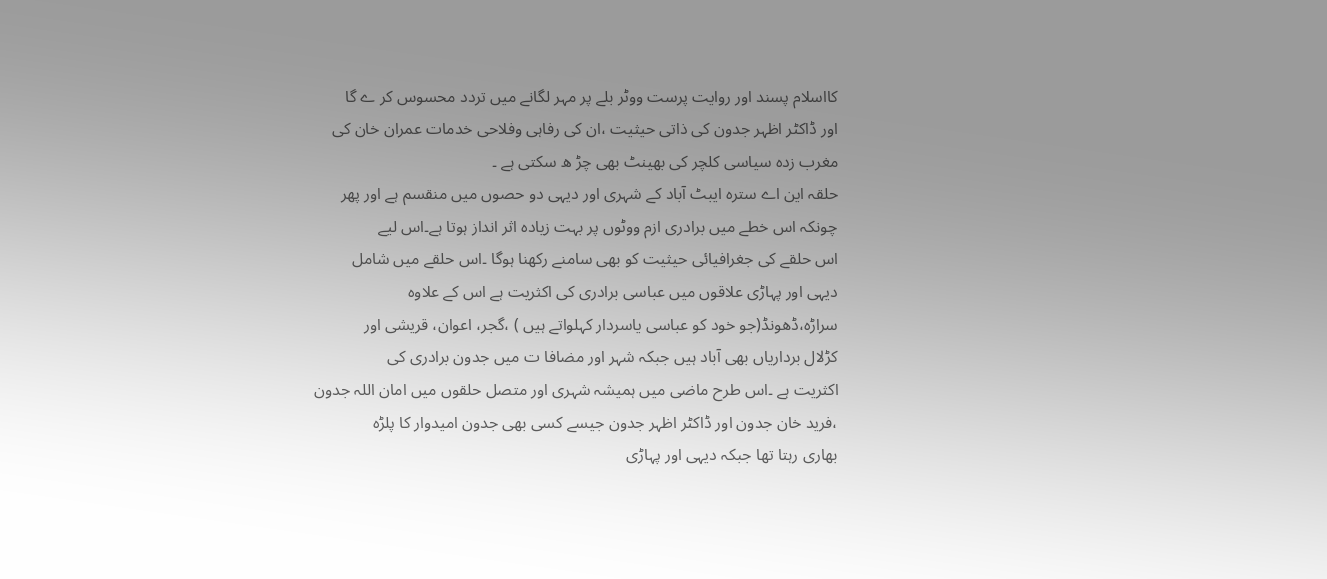کااسلام پسند اور روایت پرست ووٹر بلے پر مہر لگانے میں تردد محسوس کر ے گا
اور ڈاکٹر اظہر جدون کی ذاتی حیثیت ،ان کی رفاہی وفلاحی خدمات عمران خان کی
مغرب زدہ سیاسی کلچر کی بھینٹ بھی چڑ ھ سکتی ہے ۔
حلقہ این اے سترہ ایبٹ آباد کے شہری اور دیہی دو حصوں میں منقسم ہے اور پھر
چونکہ اس خطے میں برادری ازم ووٹوں پر بہت زیادہ اثر انداز ہوتا ہے۔اس لیے
اس حلقے کی جغرافیائی حیثیت کو بھی سامنے رکھنا ہوگا ۔اس حلقے میں شامل
دیہی اور پہاڑی علاقوں میں عباسی برادری کی اکثریت ہے اس کے علاوہ
سراڑہ،ڈھونڈ(جو خود کو عباسی یاسردار کہلواتے ہیں ) ،گجر، اعوان، قریشی اور
کڑلال برداریاں بھی آباد ہیں جبکہ شہر اور مضافا ت میں جدون برادری کی
اکثریت ہے ۔اس طرح ماضی میں ہمیشہ شہری اور متصل حلقوں میں امان اللہ جدون
،فرید خان جدون اور ڈاکٹر اظہر جدون جیسے کسی بھی جدون امیدوار کا پلڑہ
بھاری رہتا تھا جبکہ دیہی اور پہاڑی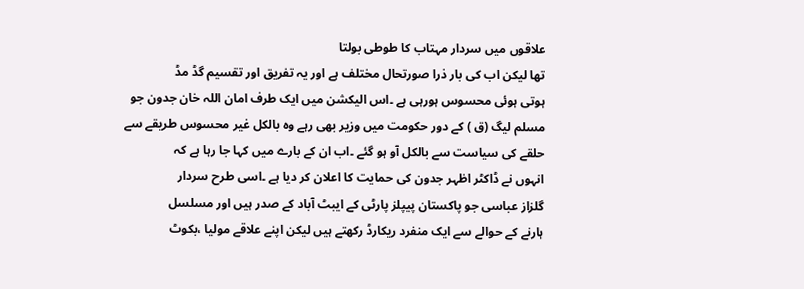علاقوں میں سردار مہتاب کا طوطی بولتا
تھا لیکن اب کی بار ذرا صورتحال مختلف ہے اور یہ تفریق اور تقسیم گڈ مڈ
ہوتی ہوئی محسوس ہورہی ہے ۔اس الیکشن میں ایک طرف امان اللہ خان جدون جو
مسلم لیگ (ق ) کے دور حکومت میں وزیر بھی رہے وہ بالکل غیر محسوس طریقے سے
حلقے کی سیاست سے بالکل آو ہو گئے ۔اب ان کے بارے میں کہا جا رہا ہے کہ
انہوں نے ڈاکٹر اظہر جدون کی حمایت کا اعلان کر دیا ہے ۔اسی طرح سردار
گلزاز عباسی جو پاکستان پیپلز پارٹی کے ایبٹ آباد کے صدر ہیں اور مسلسل
ہارنے کے حوالے سے ایک منفرد ریکارڈ رکھتے ہیں لیکن اپنے علاقے مولیا ،بکوٹ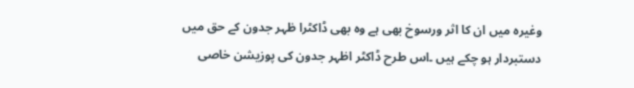وغیرہ میں ان کا اثر ورسوخ بھی ہے وہ بھی ڈاکٹرا ظہر جدون کے حق میں
دستبردار ہو چکے ہیں ۔اس طرح ڈاکٹر اظہر جدون کی پوزیشن خاصی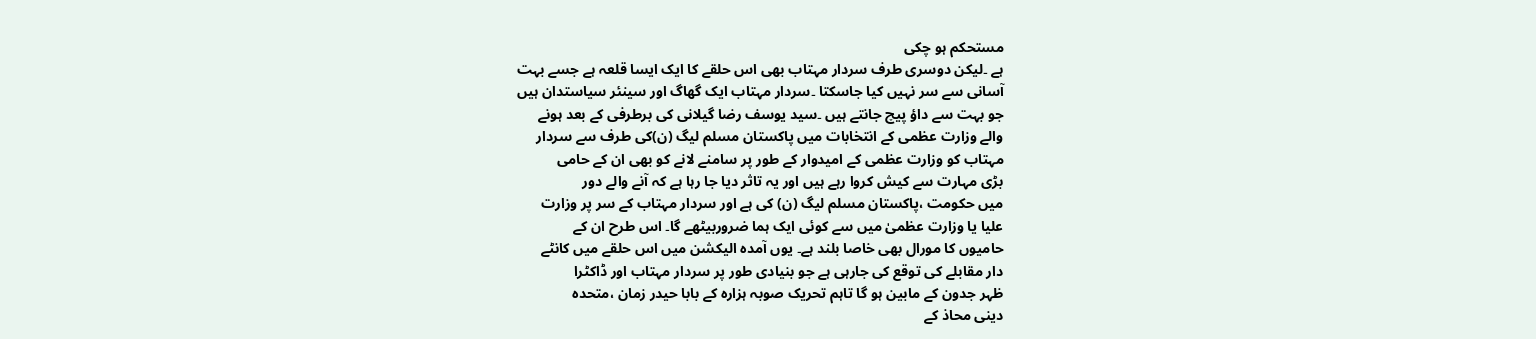مستحکم ہو چکی
ہے ۔لیکن دوسری طرف سردار مہتاب بھی اس حلقے کا ایک ایسا قلعہ ہے جسے بہت
آسانی سے سر نہیں کیا جاسکتا ۔سردار مہتاب ایک گھاگ اور سینئر سیاستدان ہیں
جو بہت سے داؤ پیچ جانتے ہیں ۔سید یوسف رضا گیلانی کی برطرفی کے بعد ہونے
والے وزارت عظمی کے انتخابات میں پاکستان مسلم لیگ (ن)کی طرف سے سردار
مہتاب کو وزارت عظمی کے امیدوار کے طور پر سامنے لانے کو بھی ان کے حامی
بڑی مہارت سے کیش کروا رہے ہیں اور یہ تاثر دیا جا رہا ہے کہ آنے والے دور
میں حکومت ،پاکستان مسلم لیگ (ن) کی ہے اور سردار مہتاب کے سر پر وزارت
علیا یا وزارت عظمیٰ میں سے کوئی ایک ہما ضروربیٹھے گا۔ اس طرح ان کے
حامیوں کا مورال بھی خاصا بلند ہے۔ یوں آمدہ الیکشن میں اس حلقے میں کانٹے
دار مقابلے کی توقع کی جارہی ہے جو بنیادی طور پر سردار مہتاب اور ڈاکٹرا
ظہر جدون کے مابین ہو گا تاہم تحریک صوبہ ہزارہ کے بابا حیدر زمان ،متحدہ
دینی محاذ کے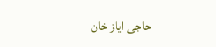حاجی ایاز خان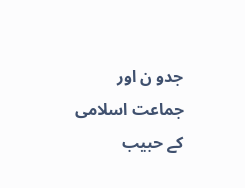جدو ن اور جماعت اسلامی کے حبیب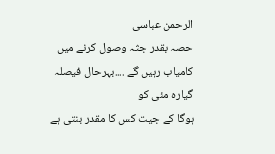الرحمن عباسی
حصہ بقدر جثہ وصول کرنے میں کامیاب رہیں گے ....بہرحال فیصلہ گیارہ مئی کو
ہوگا کے جیت کس کا مقدر بنتی ہے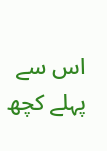اس سے پہلے کچھ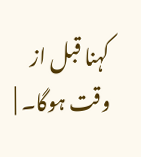کہنا قبل از وقت ہوگا۔ |